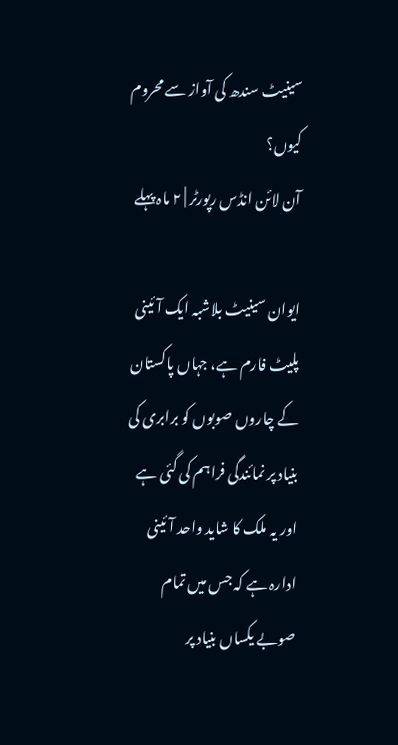سینیٹ سندھ کی آواز سے محروم کیوں؟
آن لائن انڈس رپورٹر | ۲ ماہ پہلے

ایوان سینیٹ بلاشبہ ایک آئینی پلیٹ فارم ہے، جہاں پاکستان کے چاروں صوبوں کو برابری کی بنیاد پر نمائندگی فراہم کی گئی ہے اور یہ ملک کا شاید واحد آئینی ادارہ ہے کہ جس میں تمام صوبے یکساں بنیاد پر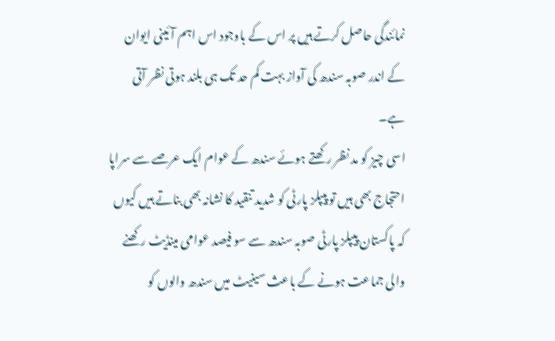نمائندگی حاصل کرتے ہیں پر اس کے باوجود اس اہم آئینی ایوان کے اندر صوبہ سندھ کی آواز بہت کم حد تک ہی بلند ہوتی نظر آتی ہے۔
اسی چیز کو مد نظر رکھتے ہوئے سندھ کے عوام ایک عرصے سے سراپا احتجاج بھی ہیں تو پیپلز پارٹی کو شدید تنقید کا نشانہ بھی بناتے ہیں کیوں کہ پاکستان پیپلز پارٹی صوبہ سندھ سے سو فیصد عوامی مینڈیٹ رکھنے والی جماعت ہونے کے باعث سینیٹ میں سندھ والوں کو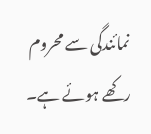نمائندگی سے محروم رکھے ہوئے ہے۔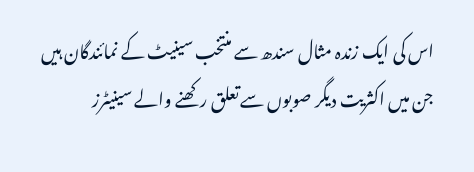اس کی ایک زندہ مثال سندھ سے منتخب سینیٹ کے نمائندگان ہیں جن میں اکثریت دیگر صوبوں سے تعلق رکھنے والے سینیٹرز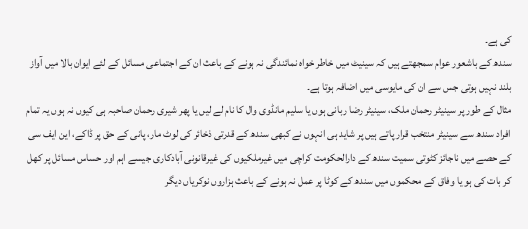کی ہے۔
سندھ کے باشعور عوام سمجھتے ہیں کہ سینیٹ میں خاطر خواہ نمائندگی نہ ہونے کے باعث ان کے اجتماعی مسائل کے لئے ایوان بالا میں آواز بلند نہیں ہوتی جس سے ان کی مایوسی میں اضافہ ہوتا ہے۔
مثال کے طور پر سینیٹر رحمان ملک، سینیٹر رضا ربانی ہوں یا سلیم مانڈوی وال کا نام لے لیں یا پھر شیری رحمان صاحبہ ہی کیوں نہ ہوں یہ تمام افراد سندھ سے سینیٹر منتخب قرار پاتے ہیں پر شاید ہی انہوں نے کبھی سندھ کے قدرتی ذخائر کی لوٹ مار، پانی کے حق پر ڈاکے، این ایف سی کے حصے میں ناجائز کٹوتی سمیت سندھ کے دارالحکومت کراچی میں غیرملکیوں کی غیرقانونی آبادکاری جیسے اہم اور حساس مسائل پر کھل کر بات کی ہو یا وفاق کے محکموں میں سندھ کے کوٹا پر عمل نہ ہونے کے باعث ہزاروں نوکریاں دیگر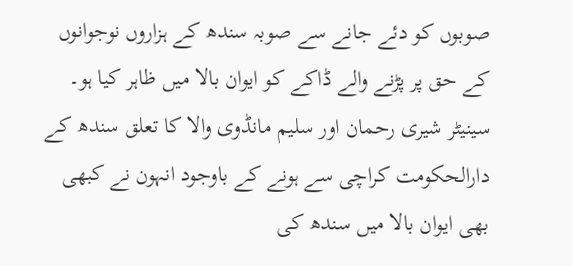صوبوں کو دئے جانے سے صوبہ سندھ کے ہزاروں نوجوانوں کے حق پر پڑنے والے ڈاکے کو ایوان بالا میں ظاہر کیا ہو۔
سینیٹر شیری رحمان اور سلیم مانڈوی والا کا تعلق سندھ کے دارالحکومت کراچی سے ہونے کے باوجود انہون نے کبهی بهی ايوان بالا ميں سندھ کی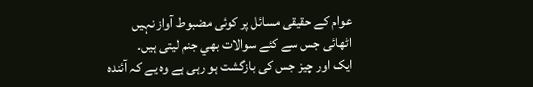عوام کے حقيقی مسائل پر کوئی مضبوط آواز نہیں اٹھائی جس سے کئے سوالات بهي جنم ليتی ہيں۔
ايک اور چيز جس کی بازگشت ہو رہی ہے وه يے کہ آئنده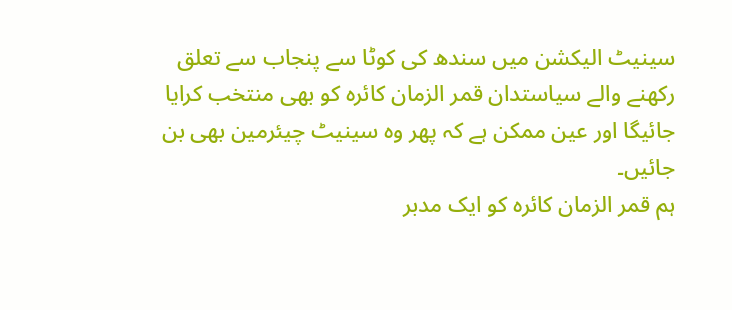سینیٹ اليکشن ميں سندھ کی کوٹا سے پنجاب سے تعلق رکهنے والے سياستدان قمر الزمان کائره کو بهی منتخب کرايا جائيگا اور عين ممکن ہے کہ پهر وه سینیٹ چیئرمین بھی بن جائیں۔
ہم قمر الزمان کائره کو ايک مدبر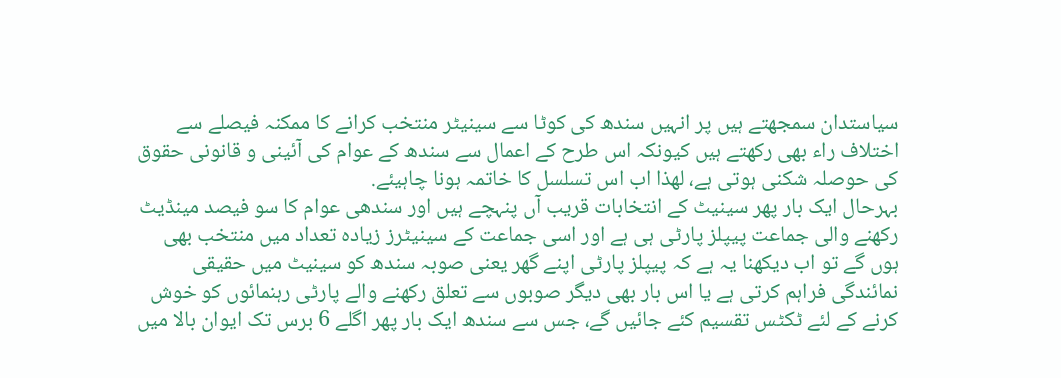سياستدان سمجهتے ہیں پر انہيں سندھ کی کوٹا سے سینیٹر منتخب کرانے کا ممکنہ فيصلے سے اختلاف راء بهی رکهتے ہيں کيونکہ اس طرح کے اعمال سے سندھ کے عوام کی آئينی و قانونی حقوق کی حوصلہ شکنی ہوتی ہے، لهذا اب اس تسلسل کا خاتمہ ہونا چاہيئے.
بہرحال ایک بار پھر سینیٹ کے انتخابات قریب آں پنہچے ہیں اور سندھی عوام کا سو فیصد مینڈیٹ رکھنے والی جماعت پیپلز پارٹی ہی ہے اور اسی جماعت کے سینیٹرز زیادہ تعداد میں منتخب بھی ہوں گے تو اب دیکھنا یہ ہے کہ پیپلز پارٹی اپنے گھر یعنی صوبہ سندھ کو سینیٹ میں حقیقی نمائندگی فراہم کرتی ہے یا اس بار بھی دیگر صوبوں سے تعلق رکھنے والے پارٹی رہنمائوں کو خوش کرنے کے لئے ٹکٹس تقسیم کئے جائیں گے، جس سے سندھ ایک بار پھر اگلے 6 برس تک ایوان بالا میں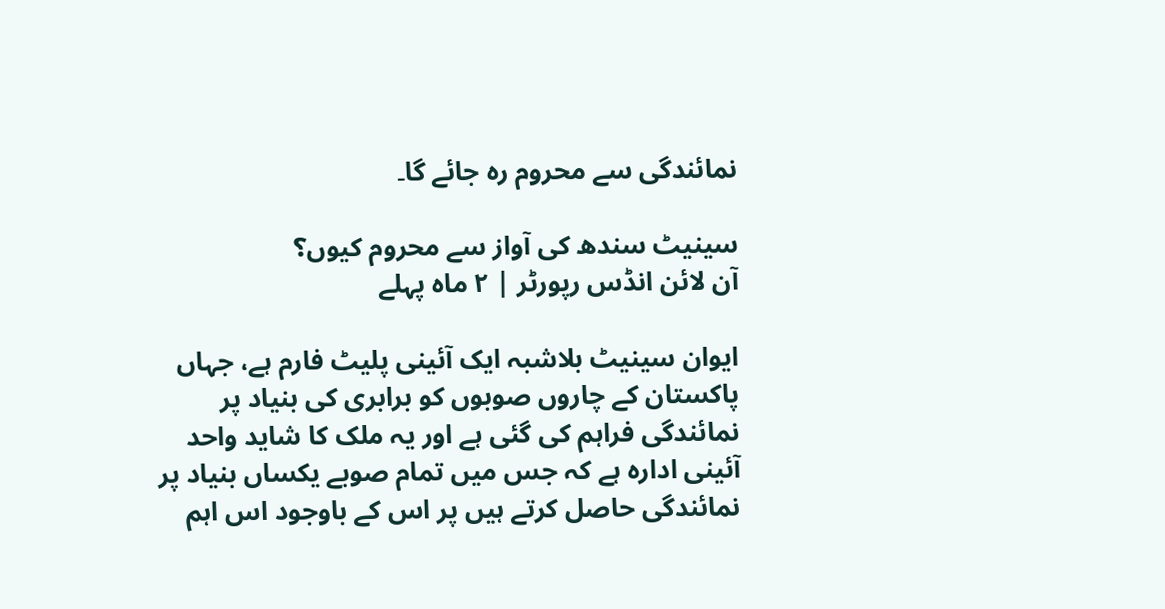نمائندگی سے محروم رہ جائے گا۔

سینیٹ سندھ کی آواز سے محروم کیوں؟
آن لائن انڈس رپورٹر | ۲ ماہ پہلے

ایوان سینیٹ بلاشبہ ایک آئینی پلیٹ فارم ہے، جہاں پاکستان کے چاروں صوبوں کو برابری کی بنیاد پر نمائندگی فراہم کی گئی ہے اور یہ ملک کا شاید واحد آئینی ادارہ ہے کہ جس میں تمام صوبے یکساں بنیاد پر نمائندگی حاصل کرتے ہیں پر اس کے باوجود اس اہم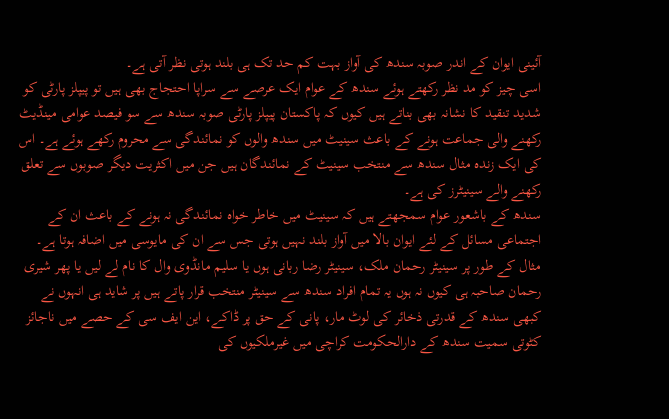آئینی ایوان کے اندر صوبہ سندھ کی آواز بہت کم حد تک ہی بلند ہوتی نظر آتی ہے۔
اسی چیز کو مد نظر رکھتے ہوئے سندھ کے عوام ایک عرصے سے سراپا احتجاج بھی ہیں تو پیپلز پارٹی کو شدید تنقید کا نشانہ بھی بناتے ہیں کیوں کہ پاکستان پیپلز پارٹی صوبہ سندھ سے سو فیصد عوامی مینڈیٹ رکھنے والی جماعت ہونے کے باعث سینیٹ میں سندھ والوں کو نمائندگی سے محروم رکھے ہوئے ہے۔ اس کی ایک زندہ مثال سندھ سے منتخب سینیٹ کے نمائندگان ہیں جن میں اکثریت دیگر صوبوں سے تعلق رکھنے والے سینیٹرز کی ہے۔
سندھ کے باشعور عوام سمجھتے ہیں کہ سینیٹ میں خاطر خواہ نمائندگی نہ ہونے کے باعث ان کے اجتماعی مسائل کے لئے ایوان بالا میں آواز بلند نہیں ہوتی جس سے ان کی مایوسی میں اضافہ ہوتا ہے۔
مثال کے طور پر سینیٹر رحمان ملک، سینیٹر رضا ربانی ہوں یا سلیم مانڈوی وال کا نام لے لیں یا پھر شیری رحمان صاحبہ ہی کیوں نہ ہوں یہ تمام افراد سندھ سے سینیٹر منتخب قرار پاتے ہیں پر شاید ہی انہوں نے کبھی سندھ کے قدرتی ذخائر کی لوٹ مار، پانی کے حق پر ڈاکے، این ایف سی کے حصے میں ناجائز کٹوتی سمیت سندھ کے دارالحکومت کراچی میں غیرملکیوں کی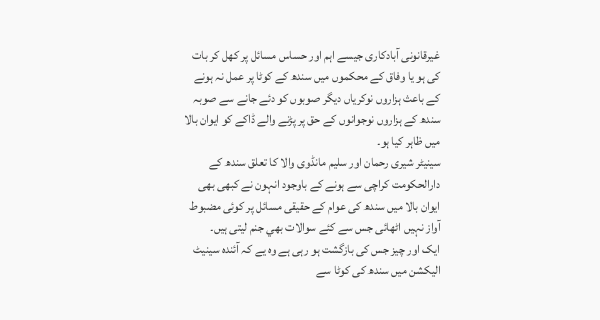غیرقانونی آبادکاری جیسے اہم اور حساس مسائل پر کھل کر بات کی ہو یا وفاق کے محکموں میں سندھ کے کوٹا پر عمل نہ ہونے کے باعث ہزاروں نوکریاں دیگر صوبوں کو دئے جانے سے صوبہ سندھ کے ہزاروں نوجوانوں کے حق پر پڑنے والے ڈاکے کو ایوان بالا میں ظاہر کیا ہو۔
سینیٹر شیری رحمان اور سلیم مانڈوی والا کا تعلق سندھ کے دارالحکومت کراچی سے ہونے کے باوجود انہون نے کبهی بهی ايوان بالا ميں سندھ کی عوام کے حقيقی مسائل پر کوئی مضبوط آواز نہیں اٹھائی جس سے کئے سوالات بهي جنم ليتی ہيں۔
ايک اور چيز جس کی بازگشت ہو رہی ہے وه يے کہ آئنده سینیٹ اليکشن ميں سندھ کی کوٹا سے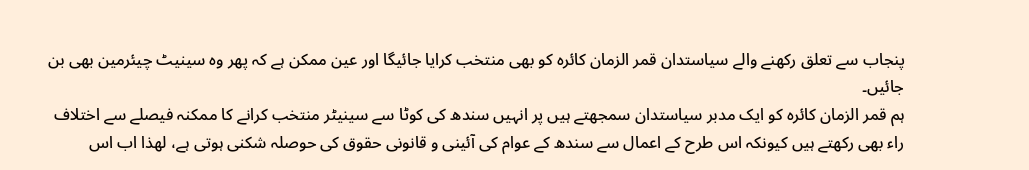پنجاب سے تعلق رکهنے والے سياستدان قمر الزمان کائره کو بهی منتخب کرايا جائيگا اور عين ممکن ہے کہ پهر وه سینیٹ چیئرمین بھی بن جائیں۔
ہم قمر الزمان کائره کو ايک مدبر سياستدان سمجهتے ہیں پر انہيں سندھ کی کوٹا سے سینیٹر منتخب کرانے کا ممکنہ فيصلے سے اختلاف راء بهی رکهتے ہيں کيونکہ اس طرح کے اعمال سے سندھ کے عوام کی آئينی و قانونی حقوق کی حوصلہ شکنی ہوتی ہے، لهذا اب اس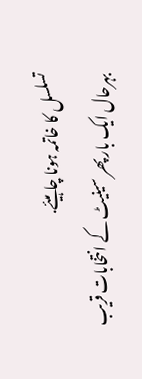تسلسل کا خاتمہ ہونا چاہيئے.
بہرحال ایک بار پھر سینیٹ کے انتخابات قریب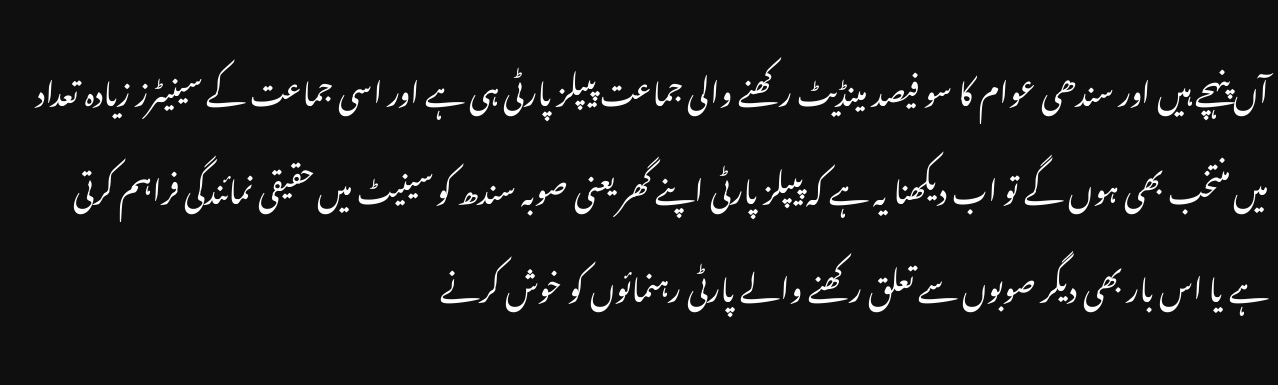آں پنہچے ہیں اور سندھی عوام کا سو فیصد مینڈیٹ رکھنے والی جماعت پیپلز پارٹی ہی ہے اور اسی جماعت کے سینیٹرز زیادہ تعداد میں منتخب بھی ہوں گے تو اب دیکھنا یہ ہے کہ پیپلز پارٹی اپنے گھر یعنی صوبہ سندھ کو سینیٹ میں حقیقی نمائندگی فراہم کرتی ہے یا اس بار بھی دیگر صوبوں سے تعلق رکھنے والے پارٹی رہنمائوں کو خوش کرنے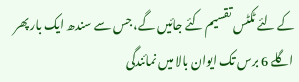کے لئے ٹکٹس تقسیم کئے جائیں گے، جس سے سندھ ایک بار پھر اگلے 6 برس تک ایوان بالا میں نمائندگی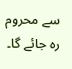سے محروم رہ جائے گا۔